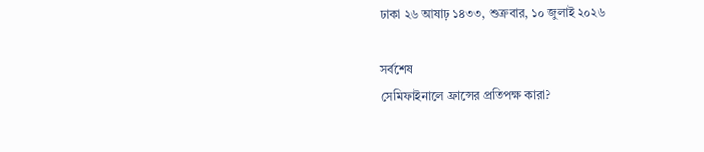ঢাকা ২৬ আষাঢ় ১৪৩৩, শুক্রবার, ১০ জুলাই ২০২৬

সর্বশেষ
সেমিফাইনালে ফ্রান্সের প্রতিপক্ষ কারা?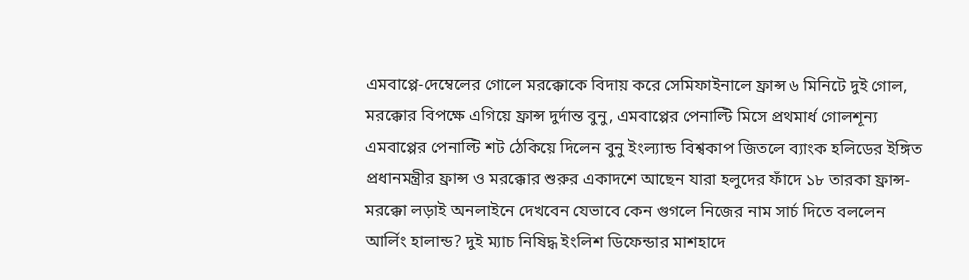এমবাপ্পে-দেম্বেলের গোলে মরক্কোকে বিদায় করে সেমিফাইনালে ফ্রান্স ৬ মিনিটে দুই গোল, মরক্কোর বিপক্ষে এগিয়ে ফ্রান্স দুর্দান্ত বুনু, এমবাপ্পের পেনাল্টি মিসে প্রথমার্ধ গোলশূন্য এমবাপ্পের পেনাল্টি শট ঠেকিয়ে দিলেন বুনু ইংল্যান্ড বিশ্বকাপ জিতলে ব্যাংক হলিডের ইঙ্গিত প্রধানমন্ত্রীর ফ্রান্স ও মরক্কোর শুরুর একাদশে আছেন যারা হলুদের ফাঁদে ১৮ তারকা ফ্রান্স-মরক্কো লড়াই অনলাইনে দেখবেন যেভাবে কেন গুগলে নিজের নাম সার্চ দিতে বললেন আর্লিং হালান্ড? দুই ম্যাচ নিষিদ্ধ ইংলিশ ডিফেন্ডার মাশহাদে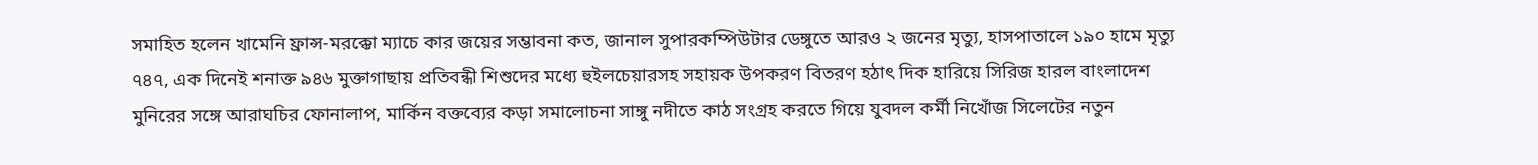সমাহিত হলেন খামেনি ফ্রান্স-মরক্কো ম্যাচে কার জয়ের সম্ভাবনা কত, জানাল সুপারকম্পিউটার ডেঙ্গুতে আরও ২ জনের মৃত্যু, হাসপাতালে ১৯০ হামে মৃত্যু ৭৪৭, এক দিনেই শনাক্ত ৯৪৬ মুক্তাগাছায় প্রতিবন্ধী শিশুদের মধ্যে হুইলচেয়ারসহ সহায়ক উপকরণ বিতরণ হঠাৎ দিক হারিয়ে সিরিজ হারল বাংলাদেশ মুনিরের সঙ্গে আরাঘচির ফোনালাপ, মার্কিন বক্তব্যের কড়া সমালোচনা সাঙ্গু নদীতে কাঠ সংগ্রহ করতে গিয়ে যুবদল কর্মী নিখোঁজ সিলেটের নতুন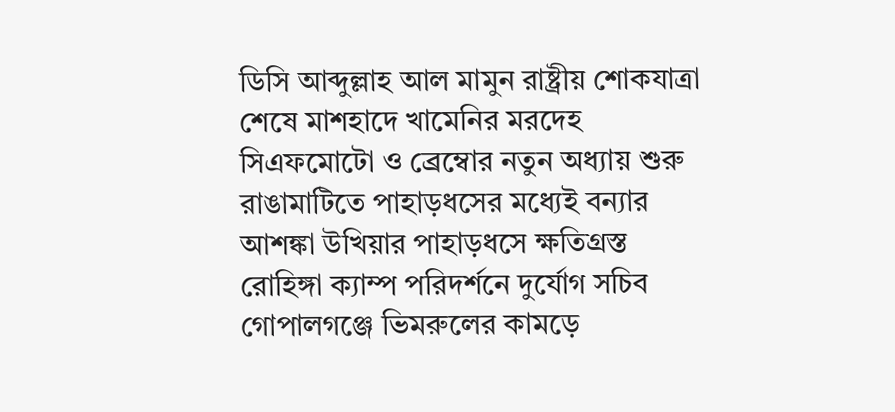ডিসি আব্দুল্লাহ আল মামুন রাষ্ট্রীয় শোকযাত্রা শেষে মাশহাদে খামেনির মরদেহ সিএফমোটো ও ব্রেম্বোর নতুন অধ্যায় শুরু রাঙামাটিতে পাহাড়ধসের মধ্যেই বন্যার আশঙ্কা উখিয়ার পাহাড়ধসে ক্ষতিগ্রস্ত রোহিঙ্গা ক্যাম্প পরিদর্শনে দুর্যোগ সচিব গোপালগঞ্জে ভিমরুলের কামড়ে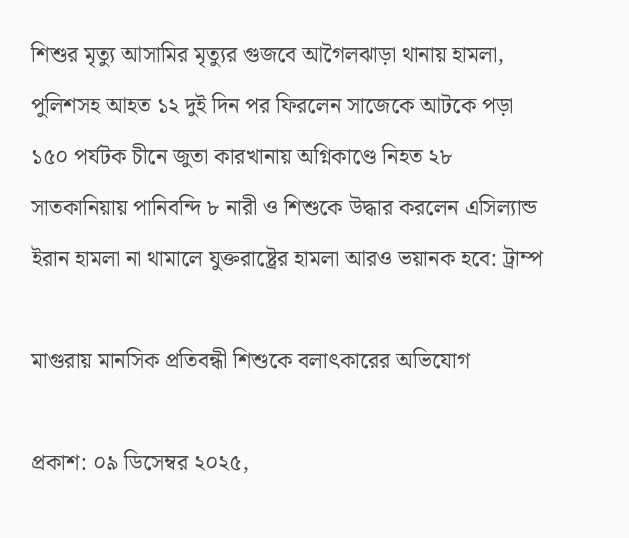শিশুর মৃত্যু আসামির মৃত্যুর গুজবে আগৈলঝাড়া থানায় হামলা, পুলিশসহ আহত ১২ দুই দিন পর ফিরলেন সাজেকে আটকে পড়া ১৫০ পর্যটক চীনে জুতা কারখানায় অগ্নিকাণ্ডে নিহত ২৮ সাতকানিয়ায় পানিবন্দি ৮ নারী ও শিশুকে উদ্ধার করলেন এসিল্যান্ড ইরান হামলা না থামালে যুক্তরাষ্ট্রের হামলা আরও ভয়ানক হবে: ট্রাম্প

মাগুরায় মানসিক প্রতিবন্ধী শিশুকে বলাৎকারের অভিযোগ

প্রকাশ: ০৯ ডিসেম্বর ২০২৫,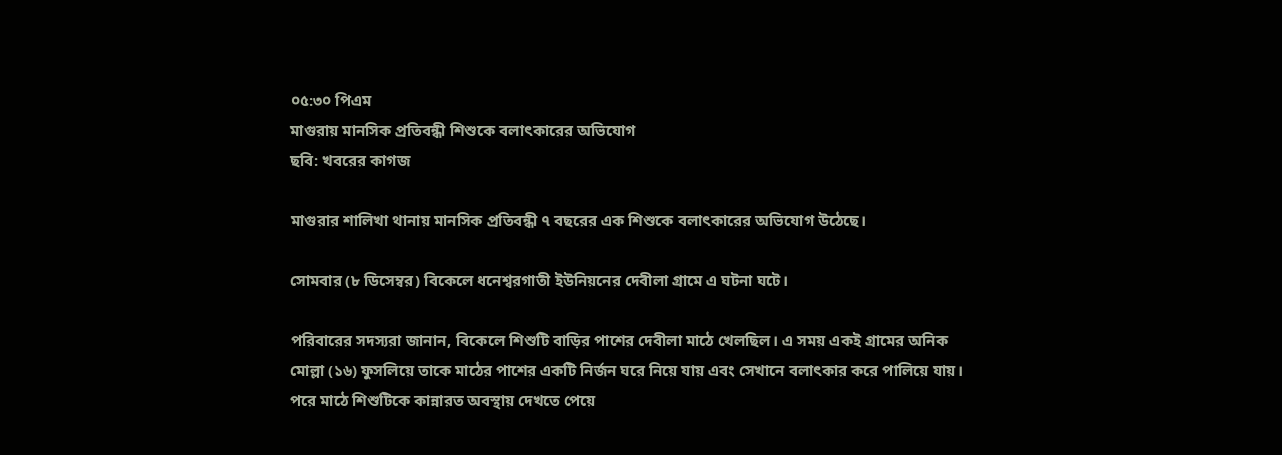০৫:৩০ পিএম
মাগুরায় মানসিক প্রতিবন্ধী শিশুকে বলাৎকারের অভিযোগ
ছবি: খবরের কাগজ

মাগুরার শালিখা থানায় মানসিক প্রতিবন্ধী ৭ বছরের এক শিশুকে বলাৎকারের অভিযোগ উঠেছে।

সোমবার (৮ ডিসেম্বর) বিকেলে ধনেশ্বরগাতী ইউনিয়নের দেবীলা গ্রামে এ ঘটনা ঘটে।

পরিবারের সদস্যরা জানান, বিকেলে শিশুটি বাড়ির পাশের দেবীলা মাঠে খেলছিল। এ সময় একই গ্রামের অনিক মোল্লা (১৬) ফুসলিয়ে তাকে মাঠের পাশের একটি নির্জন ঘরে নিয়ে যায় এবং সেখানে বলাৎকার করে পালিয়ে যায়। পরে মাঠে শিশুটিকে কান্নারত অবস্থায় দেখতে পেয়ে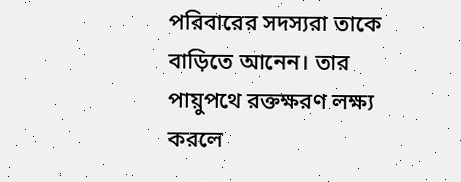পরিবারের সদস্যরা তাকে বাড়িতে আনেন। তার পায়ুপথে রক্তক্ষরণ লক্ষ্য করলে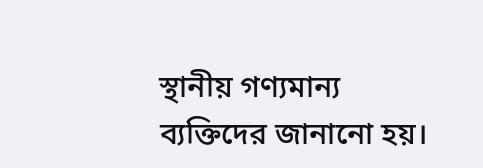স্থানীয় গণ্যমান্য ব্যক্তিদের জানানো হয়।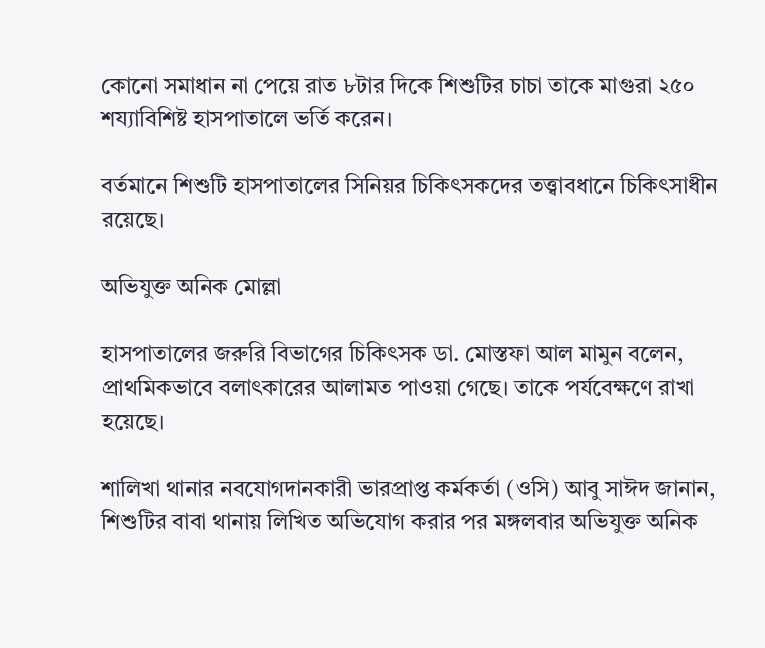কোনো সমাধান না পেয়ে রাত ৮টার দিকে শিশুটির চাচা তাকে মাগুরা ২৫০ শয্যাবিশিষ্ট হাসপাতালে ভর্তি করেন।

বর্তমানে শিশুটি হাসপাতালের সিনিয়র চিকিৎসকদের তত্ত্বাবধানে চিকিৎসাধীন রয়েছে।

অভিযুক্ত অনিক মোল্লা

হাসপাতালের জরুরি বিভাগের চিকিৎসক ডা. মোস্তফা আল মামুন বলেন, প্রাথমিকভাবে বলাৎকারের আলামত পাওয়া গেছে। তাকে পর্যবেক্ষণে রাখা হয়েছে।

শালিখা থানার নবযোগদানকারী ভারপ্রাপ্ত কর্মকর্তা (ওসি) আবু সাঈদ জানান, শিশুটির বাবা থানায় লিখিত অভিযোগ করার পর মঙ্গলবার অভিযুক্ত অনিক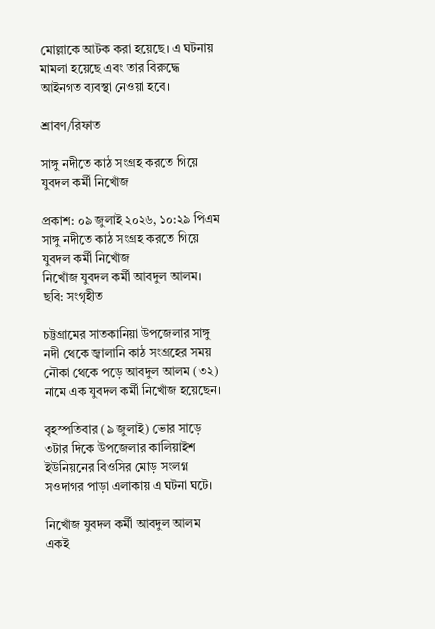মোল্লাকে আটক করা হয়েছে। এ ঘটনায় মামলা হয়েছে এবং তার বিরুদ্ধে আইনগত ব্যবস্থা নেওয়া হবে।

শ্রাবণ/রিফাত

সাঙ্গু নদীতে কাঠ সংগ্রহ করতে গিয়ে যুবদল কর্মী নিখোঁজ

প্রকাশ: ০৯ জুলাই ২০২৬, ১০:২৯ পিএম
সাঙ্গু নদীতে কাঠ সংগ্রহ করতে গিয়ে যুবদল কর্মী নিখোঁজ
নিখোঁজ যুবদল কর্মী আবদুল আলম। ছবি: সংগৃহীত

চট্টগ্রামের সাতকানিয়া উপজেলার সাঙ্গু নদী থেকে জ্বালানি কাঠ সংগ্রহের সময় নৌকা থেকে পড়ে আবদুল আলম (৩২) নামে এক যুবদল কর্মী নিখোঁজ হয়েছেন।

বৃহস্পতিবার (৯ জুলাই) ভোর সাড়ে ৩টার দিকে উপজেলার কালিয়াইশ ইউনিয়নের বিওসির মোড় সংলগ্ন সওদাগর পাড়া এলাকায় এ ঘটনা ঘটে।

নিখোঁজ যুবদল কর্মী আবদুল আলম একই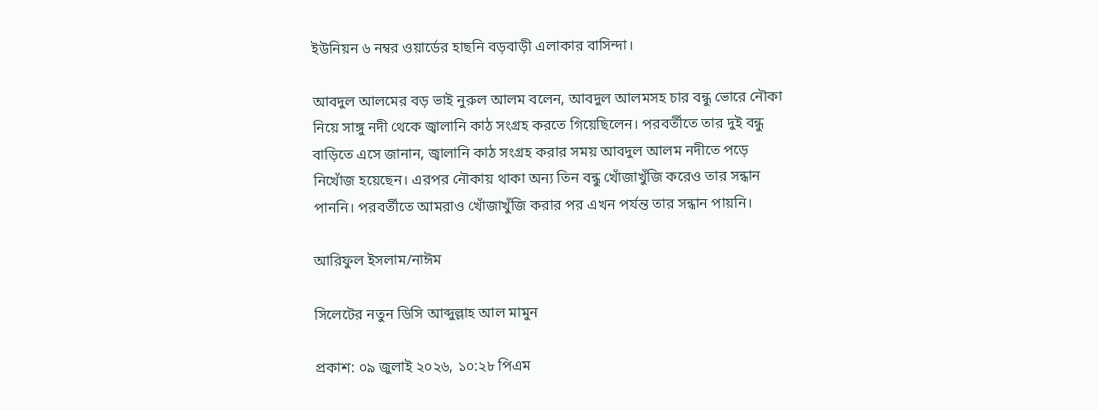ইউনিয়ন ৬ নম্বর ওয়ার্ডের হাছনি বড়বাড়ী এলাকার বাসিন্দা।

আবদুল আলমের বড় ভাই নুরুল আলম বলেন, আবদুল আলমসহ চার বন্ধু ভোরে নৌকা নিয়ে সাঙ্গু নদী থেকে জ্বালানি কাঠ সংগ্রহ করতে গিয়েছিলেন। পরবর্তীতে তার দুই বন্ধু বাড়িতে এসে জানান, জ্বালানি কাঠ সংগ্রহ করার সময় আবদুল আলম নদীতে পড়ে নিখোঁজ হয়েছেন। এরপর নৌকায় থাকা অন্য তিন বন্ধু খোঁজাখুঁজি করেও তার সন্ধান পাননি। পরবর্তীতে আমরাও খোঁজাখুঁজি করার পর এখন পর্যন্ত তার সন্ধান পায়নি।

আরিফুল ইসলাম/নাঈম

সিলেটের নতুন ডিসি আব্দুল্লাহ আল মামুন

প্রকাশ: ০৯ জুলাই ২০২৬, ১০:২৮ পিএম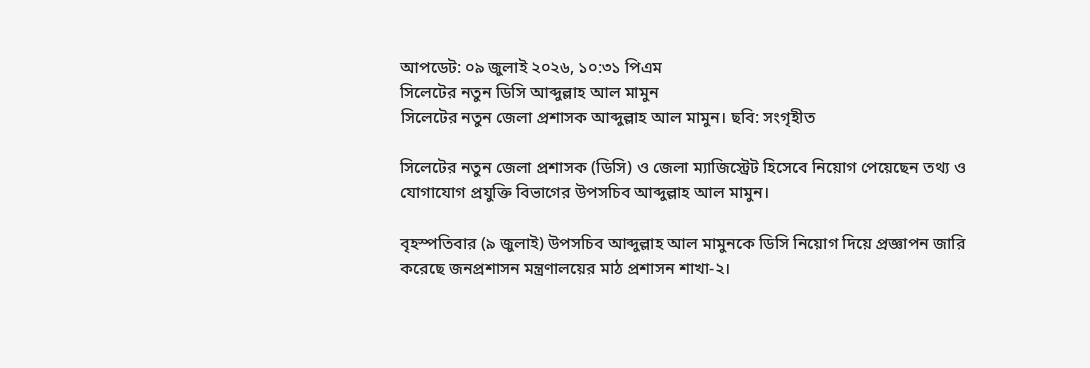আপডেট: ০৯ জুলাই ২০২৬, ১০:৩১ পিএম
সিলেটের নতুন ডিসি আব্দুল্লাহ আল মামুন
সিলেটের নতুন জেলা প্রশাসক আব্দুল্লাহ আল মামুন। ছবি: সংগৃহীত

সিলেটের নতুন জেলা প্রশাসক (ডিসি) ও জেলা ম্যাজিস্ট্রেট হিসেবে নিয়োগ পেয়েছেন তথ্য ও যোগাযোগ প্রযুক্তি বিভাগের উপসচিব আব্দুল্লাহ আল মামুন।

বৃহস্পতিবার (৯ জুলাই) উপসচিব আব্দুল্লাহ আল মামুনকে ডিসি নিয়োগ দিয়ে প্রজ্ঞাপন জারি করেছে জনপ্রশাসন মন্ত্রণালয়ের মাঠ প্রশাসন শাখা-২।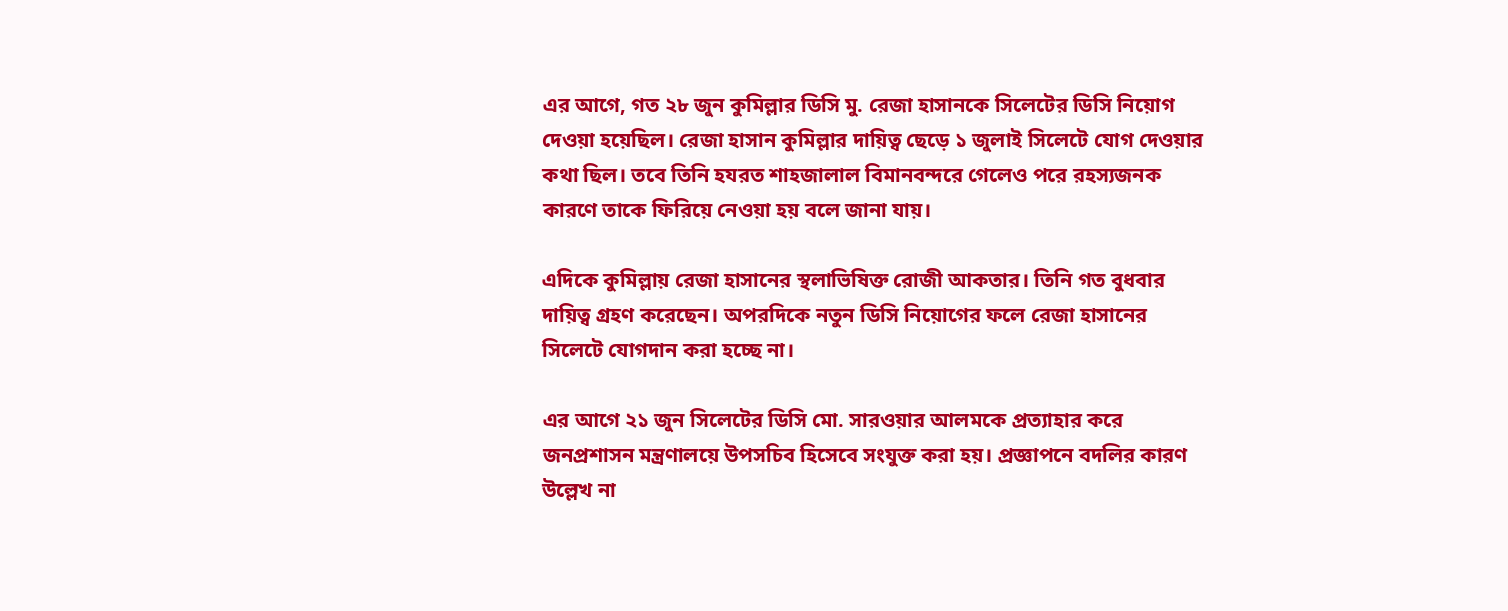এর আগে, গত ২৮ জুন কুমিল্লার ডিসি মু. রেজা হাসানকে সিলেটের ডিসি নিয়োগ দেওয়া হয়েছিল। রেজা হাসান কুমিল্লার দায়িত্ব ছেড়ে ১ জুলাই সিলেটে যোগ দেওয়ার কথা ছিল। তবে তিনি হযরত শাহজালাল বিমানবন্দরে গেলেও পরে রহস্যজনক কারণে তাকে ফিরিয়ে নেওয়া হয় বলে জানা যায়।

এদিকে কুমিল্লায় রেজা হাসানের স্থলাভিষিক্ত রোজী আকতার। তিনি গত বুধবার দায়িত্ব গ্রহণ করেছেন। অপরদিকে নতুন ডিসি নিয়োগের ফলে রেজা হাসানের সিলেটে যোগদান করা হচ্ছে না।

এর আগে ২১ জুন সিলেটের ডিসি মো. সারওয়ার আলমকে প্রত্যাহার করে জনপ্রশাসন মন্ত্রণালয়ে উপসচিব হিসেবে সংযুক্ত করা হয়। প্রজ্ঞাপনে বদলির কারণ উল্লেখ না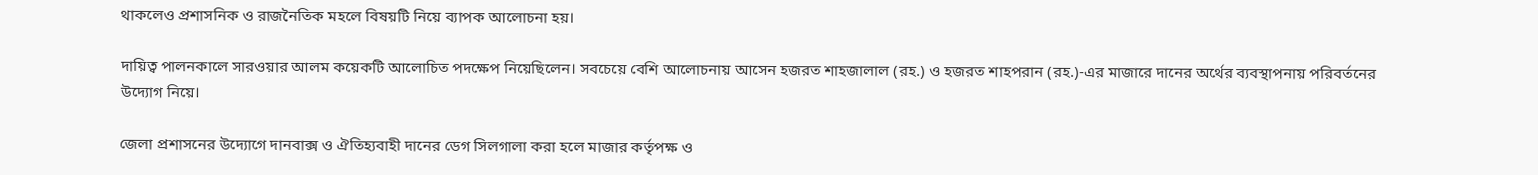থাকলেও প্রশাসনিক ও রাজনৈতিক মহলে বিষয়টি নিয়ে ব্যাপক আলোচনা হয়।

দায়িত্ব পালনকালে সারওয়ার আলম কয়েকটি আলোচিত পদক্ষেপ নিয়েছিলেন। সবচেয়ে বেশি আলোচনায় আসেন হজরত শাহজালাল (রহ.) ও হজরত শাহপরান (রহ.)-এর মাজারে দানের অর্থের ব্যবস্থাপনায় পরিবর্তনের উদ্যোগ নিয়ে।

জেলা প্রশাসনের উদ্যোগে দানবাক্স ও ঐতিহ্যবাহী দানের ডেগ সিলগালা করা হলে মাজার কর্তৃপক্ষ ও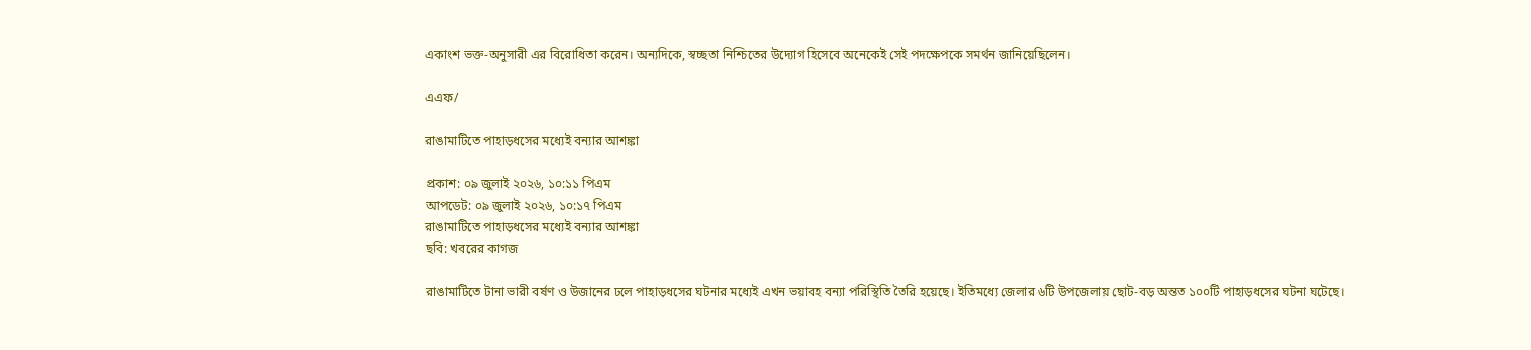একাংশ ভক্ত-অনুসারী এর বিরোধিতা করেন। অন্যদিকে, স্বচ্ছতা নিশ্চিতের উদ্যোগ হিসেবে অনেকেই সেই পদক্ষেপকে সমর্থন জানিয়েছিলেন।

এএফ/

রাঙামাটিতে পাহাড়ধসের মধ্যেই বন্যার আশঙ্কা

প্রকাশ: ০৯ জুলাই ২০২৬, ১০:১১ পিএম
আপডেট: ০৯ জুলাই ২০২৬, ১০:১৭ পিএম
রাঙামাটিতে পাহাড়ধসের মধ্যেই বন্যার আশঙ্কা
ছবি: খবরের কাগজ

রাঙামাটিতে টানা ভারী বর্ষণ ও উজানের ঢলে পাহাড়ধসের ঘটনার মধ্যেই এখন ভয়াবহ বন্যা পরিস্থিতি তৈরি হয়েছে। ইতিমধ্যে জেলার ৬টি উপজেলায় ছোট-বড় অন্তত ১০০টি পাহাড়ধসের ঘটনা ঘটেছে।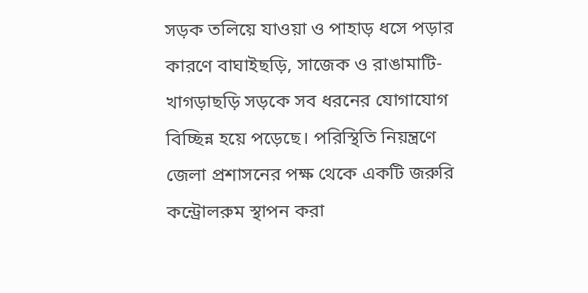সড়ক তলিয়ে যাওয়া ও পাহাড় ধসে পড়ার কারণে বাঘাইছড়ি, সাজেক ও রাঙামাটি-খাগড়াছড়ি সড়কে সব ধরনের যোগাযোগ বিচ্ছিন্ন হয়ে পড়েছে। পরিস্থিতি নিয়ন্ত্রণে জেলা প্রশাসনের পক্ষ থেকে একটি জরুরি কন্ট্রোলরুম স্থাপন করা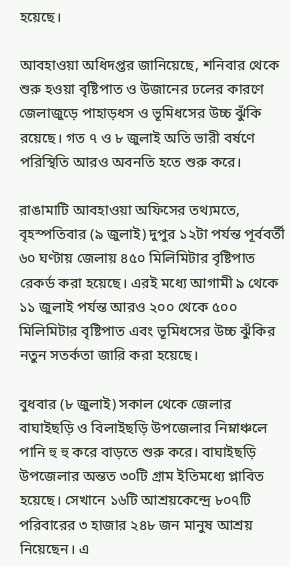হয়েছে।

আবহাওয়া অধিদপ্তর জানিয়েছে, শনিবার থেকে শুরু হওয়া বৃষ্টিপাত ও উজানের ঢলের কারণে জেলাজুড়ে পাহাড়ধস ও ভূমিধসের উচ্চ ঝুঁকি রয়েছে। গত ৭ ও ৮ জুলাই অতি ভারী বর্ষণে পরিস্থিতি আরও অবনতি হতে শুরু করে।

রাঙামাটি আবহাওয়া অফিসের তথ্যমতে, বৃহস্পতিবার (৯ জুলাই) দুপুর ১২টা পর্যন্ত পূর্ববর্তী ৬০ ঘণ্টায় জেলায় ৪৫০ মিলিমিটার বৃষ্টিপাত রেকর্ড করা হয়েছে। এরই মধ্যে আগামী ৯ থেকে ১১ জুলাই পর্যন্ত আরও ২০০ থেকে ৫০০ মিলিমিটার বৃষ্টিপাত এবং ভূমিধসের উচ্চ ঝুঁকির নতুন সতর্কতা জারি করা হয়েছে।

বুধবার (৮ জুলাই) সকাল থেকে জেলার বাঘাইছড়ি ও বিলাইছড়ি উপজেলার নিম্নাঞ্চলে পানি হু হু করে বাড়তে শুরু করে। বাঘাইছড়ি উপজেলার অন্তত ৩০টি গ্রাম ইতিমধ্যে প্লাবিত হয়েছে। সেখানে ১৬টি আশ্রয়কেন্দ্রে ৮০৭টি পরিবারের ৩ হাজার ২৪৮ জন মানুষ আশ্রয় নিয়েছেন। এ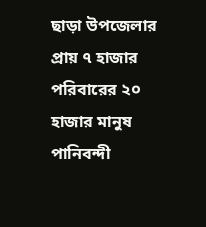ছাড়া উপজেলার প্রায় ৭ হাজার পরিবারের ২০ হাজার মানুষ পানিবন্দী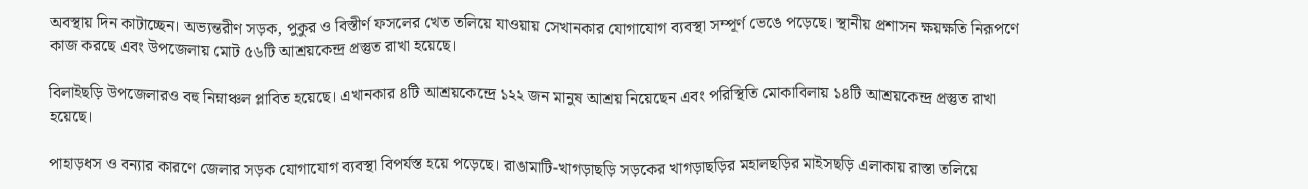অবস্থায় দিন কাটাচ্ছেন। অভ্যন্তরীণ সড়ক, পুকুর ও বিস্তীর্ণ ফসলের খেত তলিয়ে যাওয়ায় সেখানকার যোগাযোগ ব্যবস্থা সম্পূর্ণ ভেঙে পড়েছে। স্থানীয় প্রশাসন ক্ষয়ক্ষতি নিরূপণে কাজ করছে এবং উপজেলায় মোট ৫৬টি আশ্রয়কেন্দ্র প্রস্তুত রাখা হয়েছে।

বিলাইছড়ি উপজেলারও বহু নিম্নাঞ্চল প্লাবিত হয়েছে। এখানকার ৪টি আশ্রয়কেন্দ্রে ১২২ জন মানুষ আশ্রয় নিয়েছেন এবং পরিস্থিতি মোকাবিলায় ১৪টি আশ্রয়কেন্দ্র প্রস্তুত রাখা হয়েছে।

পাহাড়ধস ও বন্যার কারণে জেলার সড়ক যোগাযোগ ব্যবস্থা বিপর্যস্ত হয়ে পড়েছে। রাঙামাটি-খাগড়াছড়ি সড়কের খাগড়াছড়ির মহালছড়ির মাইসছড়ি এলাকায় রাস্তা তলিয়ে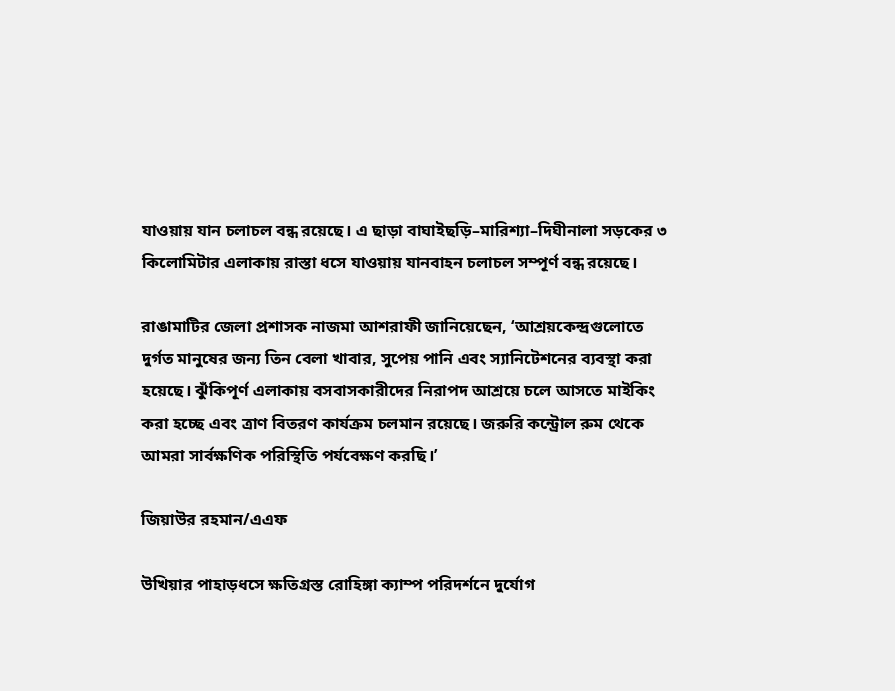যাওয়ায় যান চলাচল বন্ধ রয়েছে। এ ছাড়া বাঘাইছড়ি–মারিশ্যা–দিঘীনালা সড়কের ৩ কিলোমিটার এলাকায় রাস্তা ধসে যাওয়ায় যানবাহন চলাচল সম্পূর্ণ বন্ধ রয়েছে।

রাঙামাটির জেলা প্রশাসক নাজমা আশরাফী জানিয়েছেন, ‘আশ্রয়কেন্দ্রগুলোতে দুর্গত মানুষের জন্য তিন বেলা খাবার, সুপেয় পানি এবং স্যানিটেশনের ব্যবস্থা করা হয়েছে। ঝুঁকিপূর্ণ এলাকায় বসবাসকারীদের নিরাপদ আশ্রয়ে চলে আসতে মাইকিং করা হচ্ছে এবং ত্রাণ বিতরণ কার্যক্রম চলমান রয়েছে। জরুরি কন্ট্রোল রুম থেকে আমরা সার্বক্ষণিক পরিস্থিতি পর্যবেক্ষণ করছি।’

জিয়াউর রহমান/এএফ

উখিয়ার পাহাড়ধসে ক্ষতিগ্রস্ত রোহিঙ্গা ক্যাম্প পরিদর্শনে দুর্যোগ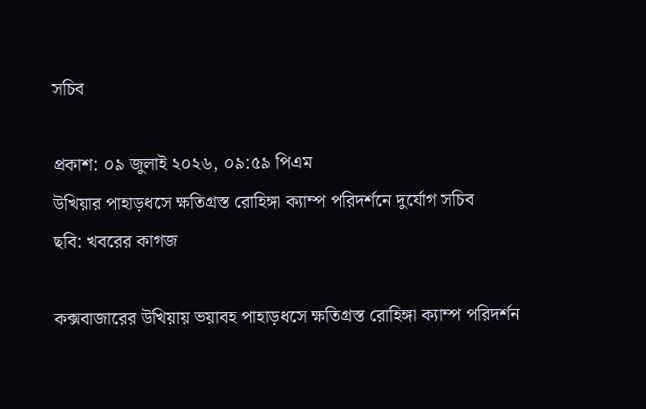সচিব

প্রকাশ: ০৯ জুলাই ২০২৬, ০৯:৫৯ পিএম
উখিয়ার পাহাড়ধসে ক্ষতিগ্রস্ত রোহিঙ্গা ক্যাম্প পরিদর্শনে দুর্যোগ সচিব
ছবি: খবরের কাগজ

কক্সবাজারের উখিয়ায় ভয়াবহ পাহাড়ধসে ক্ষতিগ্রস্ত রোহিঙ্গা ক্যাম্প পরিদর্শন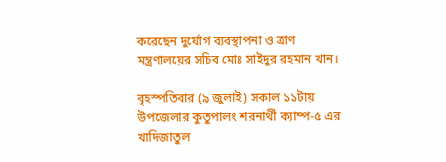করেছেন দুর্যোগ ব্যবস্থাপনা ও ত্রাণ মন্ত্রণালয়ের সচিব মোঃ সাইদুর রহমান খান।

বৃহস্পতিবার (৯ জুলাই) সকাল ১১টায় উপজেলার কুতুপালং শরনার্থী ক্যাম্প-৫ এর খাদিজাতুল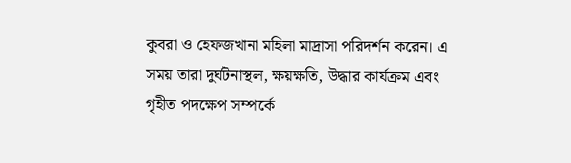কুবরা ও হেফজখানা মহিলা মাদ্রাসা পরিদর্শন করেন। এ সময় তারা দুর্ঘটনাস্থল, ক্ষয়ক্ষতি, উদ্ধার কার্যক্রম এবং গৃহীত পদক্ষেপ সম্পর্কে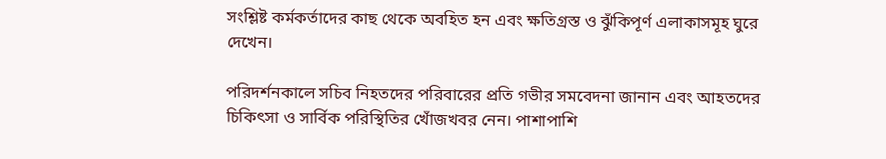সংশ্লিষ্ট কর্মকর্তাদের কাছ থেকে অবহিত হন এবং ক্ষতিগ্রস্ত ও ঝুঁকিপূর্ণ এলাকাসমূহ ঘুরে দেখেন।

পরিদর্শনকালে সচিব নিহতদের পরিবারের প্রতি গভীর সমবেদনা জানান এবং আহতদের চিকিৎসা ও সার্বিক পরিস্থিতির খোঁজখবর নেন। পাশাপাশি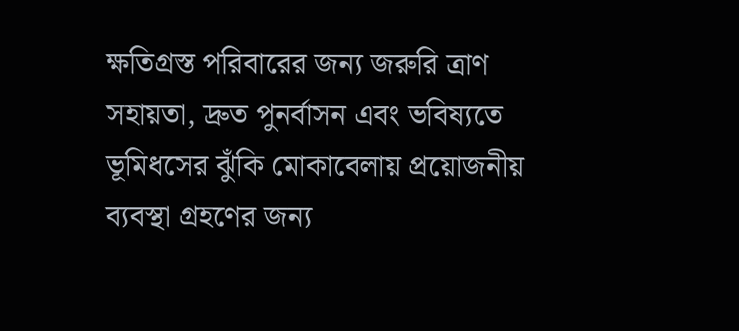ক্ষতিগ্রস্ত পরিবারের জন্য জরুরি ত্রাণ সহায়তা, দ্রুত পুনর্বাসন এবং ভবিষ্যতে ভূমিধসের ঝুঁকি মোকাবেলায় প্রয়োজনীয় ব্যবস্থা গ্রহণের জন্য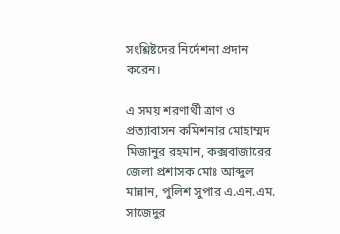সংশ্লিষ্টদের নির্দেশনা প্রদান করেন।

এ সময় শরণার্থী ত্রাণ ও প্রত্যাবাসন কমিশনার মোহাম্মদ মিজানুর রহমান, কক্সবাজারের জেলা প্রশাসক মোঃ আব্দুল মান্নান, পুলিশ সুপার এ.এন.এম. সাজেদুর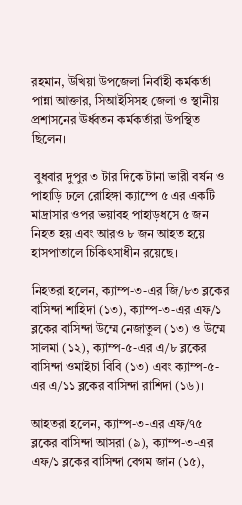রহমান, উখিয়া উপজেলা নির্বাহী কর্মকর্তা পান্না আক্তার, সিআইসিসহ জেলা ও স্থানীয় প্রশাসনের ঊর্ধ্বতন কর্মকর্তারা উপস্থিত ছিলেন।

 বুধবার দুপুর ৩ টার দিকে টানা ভারী বর্ষন ও পাহাড়ি ঢলে রোহিঙ্গা ক্যাম্পে ৫ এর একটি মাদ্রাসার ওপর ভয়াবহ পাহাড়ধসে ৫ জন নিহত হয় এবং আরও ৮ জন আহত হয়ে হাসপাতালে চিকিৎসাধীন রয়েছে।

নিহতরা হলেন, ক্যাম্প-৩-এর জি/৮৩ ব্লকের বাসিন্দা শাহিদা (১৩), ক্যাম্প-৩-এর এফ/১ ব্লকের বাসিন্দা উম্মে নেজাতুল (১৩) ও উম্মে সালমা (১২), ক্যাম্প-৫-এর এ/৮ ব্লকের বাসিন্দা ওমাইচা বিবি (১৩) এবং ক্যাম্প-৫-এর এ/১১ ব্লকের বাসিন্দা রাশিদা (১৬)।

আহতরা হলেন, ক্যাম্প-৩-এর এফ/৭৫ ব্লকের বাসিন্দা আসরা (৯), ক্যাম্প-৩-এর এফ/১ ব্লকের বাসিন্দা বেগম জান (১৫),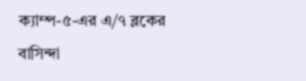ক্যাম্প-৫-এর এ/৭ ব্লকের বাসিন্দা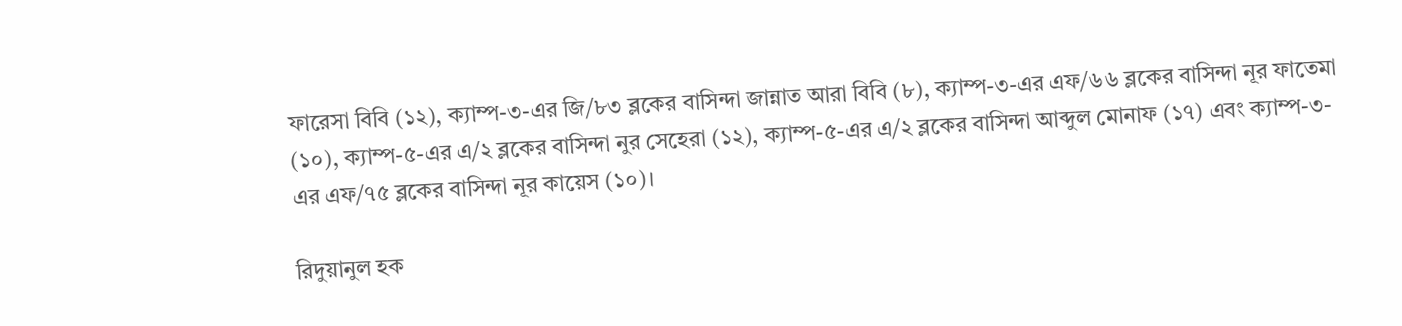ফারেসা বিবি (১২), ক্যাম্প-৩-এর জি/৮৩ ব্লকের বাসিন্দা জান্নাত আরা বিবি (৮), ক্যাম্প-৩-এর এফ/৬৬ ব্লকের বাসিন্দা নূর ফাতেমা (১০), ক্যাম্প-৫-এর এ/২ ব্লকের বাসিন্দা নুর সেহেরা (১২), ক্যাম্প-৫-এর এ/২ ব্লকের বাসিন্দা আব্দুল মোনাফ (১৭) এবং ক্যাম্প-৩-এর এফ/৭৫ ব্লকের বাসিন্দা নূর কায়েস (১০)।

রিদুয়ানুল হক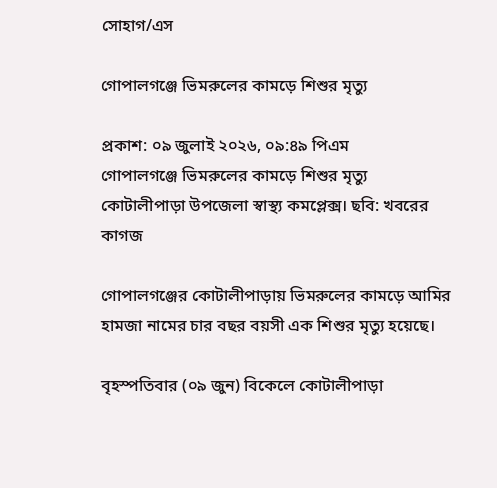সোহাগ/এস

গোপালগঞ্জে ভিমরুলের কামড়ে শিশুর মৃত্যু

প্রকাশ: ০৯ জুলাই ২০২৬, ০৯:৪৯ পিএম
গোপালগঞ্জে ভিমরুলের কামড়ে শিশুর মৃত্যু
কোটালীপাড়া উপজেলা স্বাস্থ্য কমপ্লেক্স। ছবি: খবরের কাগজ

গোপালগঞ্জের কোটালীপাড়ায় ভিমরুলের কামড়ে আমির হামজা নামের চার বছর বয়সী এক শিশুর মৃত্যু হয়েছে।

বৃহস্পতিবার (০৯ জুন) বিকেলে কোটালীপাড়া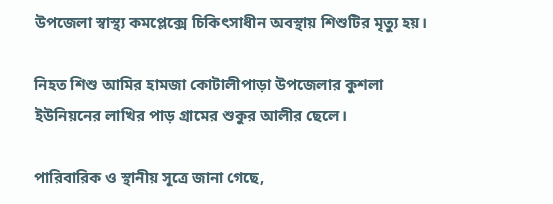উপজেলা স্বাস্থ্য কমপ্লেক্সে চিকিৎসাধীন অবস্থায় শিশুটির মৃত্যু হয়।

নিহত শিশু আমির হামজা কোটালীপাড়া উপজেলার কুশলা ইউনিয়নের লাখির পাড় গ্রামের শুকুর আলীর ছেলে।

পারিবারিক ও স্থানীয় সূত্রে জানা গেছে,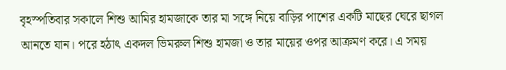বৃহস্পতিবার সকালে শিশু আমির হামজাকে তার মা সঙ্গে নিয়ে বাড়ির পাশের একটি মাছের ঘেরে ছাগল আনতে যান। পরে হঠাৎ একদল ভিমরুল শিশু হামজা ও তার মায়ের ওপর আক্রমণ করে। এ সময়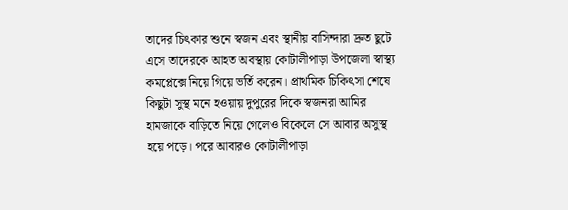তাদের চিৎকার শুনে স্বজন এবং স্থানীয় বাসিন্দারা দ্রুত ছুটে এসে তাদেরকে আহত অবস্থায় কোটালীপাড়া উপজেলা স্বাস্থ্য কমপ্লেক্সে নিয়ে গিয়ে ভর্তি করেন। প্রাথমিক চিকিৎসা শেষে কিছুটা সুস্থ মনে হওয়ায় দুপুরের দিকে স্বজনরা আমির হামজাকে বাড়িতে নিয়ে গেলেও বিকেলে সে আবার অসুস্থ হয়ে পড়ে। পরে আবারও কোটালীপাড়া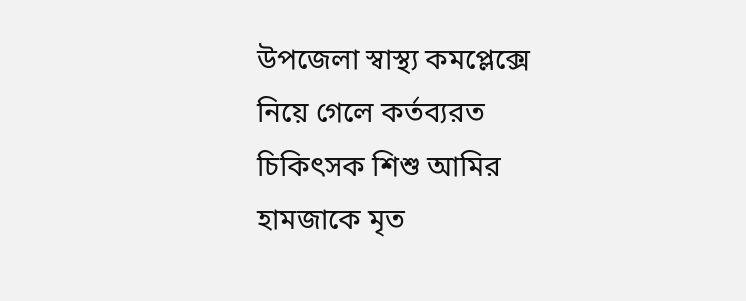উপজেলা স্বাস্থ্য কমপ্লেক্সে নিয়ে গেলে কর্তব্যরত চিকিৎসক শিশু আমির হামজাকে মৃত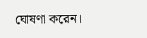ঘোষণা করেন।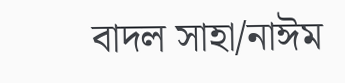বাদল সাহা/নাঈম